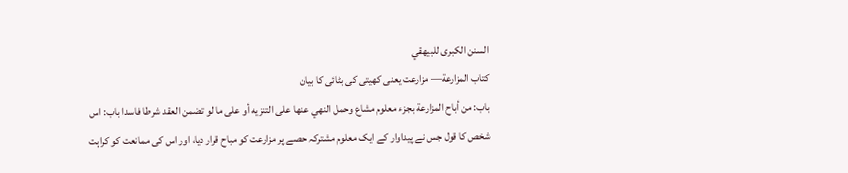السنن الكبرى للبيهقي
كتاب المزارعة— مزارعت یعنى کھیتى کى بٹائى کا بیان
باب: من أباح المزارعة بجزء معلوم مشاع وحمل النهي عنها على التنزيه أو على ما لو تضمن العقد شرطا فاسدا باب: اس شخص کا قول جس نے پیداوار کے ایک معلوم مشترکہ حصے پر مزارعت کو مباح قرار دیا، اور اس کی ممانعت کو کراہت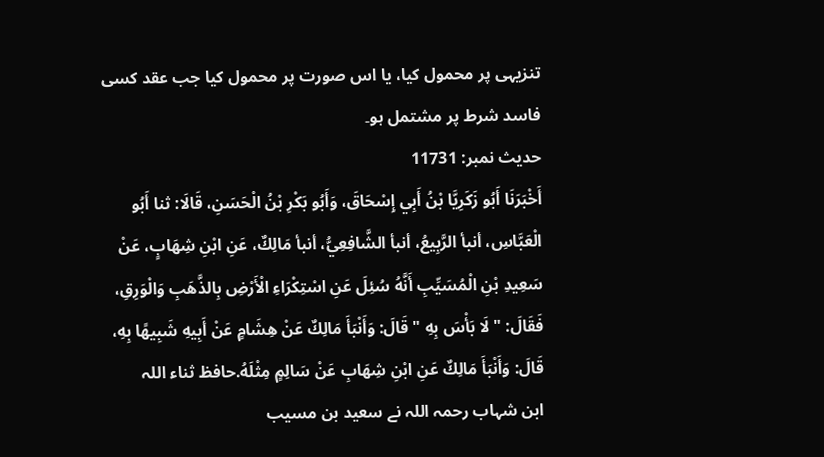تنزیہی پر محمول کیا، یا اس صورت پر محمول کیا جب عقد کسی فاسد شرط پر مشتمل ہو۔
حدیث نمبر: 11731
أَخْبَرَنَا أَبُو زَكَرِيَّا بْنُ أَبِي إِسْحَاقَ، وَأَبُو بَكْرِ بْنُ الْحَسَنِ، قَالَا: ثنا أَبُو الْعَبَّاسِ، أنبأ الرَّبِيعُ، أنبأ الشَّافِعِيُّ، أنبأ مَالِكٌ، عَنِ ابْنِ شِهَابٍ، عَنْ سَعِيدِ بْنِ الْمُسَيِّبِ أَنَّهُ سُئِلَ عَنِ اسْتِكْرَاءِ الْأَرْضِ بِالذَّهَبِ وَالْوَرِقِ، فَقَالَ: " لَا بَأْسَ بِهِ " قَالَ: وَأَنْبَأَ مَالِكٌ عَنْ هِشَامٍ عَنْ أَبِيهِ شَبِيهًا بِهِ، قَالَ: وَأَنْبَأَ مَالِكٌ عَنِ ابْنِ شِهَابِ عَنْ سَالِمٍ مِثْلَهُ.حافظ ثناء اللہ
ابن شہاب رحمہ اللہ نے سعید بن مسیب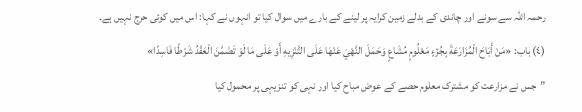رحمہ اللہ سے سونے اور چاندی کے بدلے زمین کرایہ پر لینے کے بارے میں سوال کیا تو انہوں نے کہا: اس میں کوئی حرج نہیں ہے۔
(٤) باب: «مَنْ أَبَاحَ الْمُزَارَعَةَ بِجُزْءٍ مَعْلُومٍ مُشَاعٍ وَحَمَلَ النَّهْيَ عَنْهَا عَلَى التَّنْزِيهِ أَوْ عَلَى مَا لَوْ تَضَمَّنَ الْعَقْدُ شَرْطًا فَاسِدًا»
”جس نے مزارعت کو مشترک معلوم حصے کے عوض مباح کیا اور نہی کو تنزیہی پر محمول کیا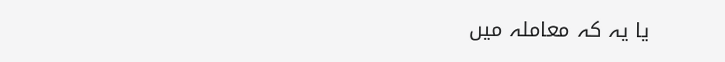یا یہ کہ معاملہ میں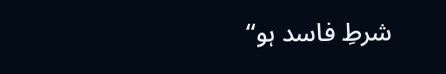شرطِ فاسد ہو“